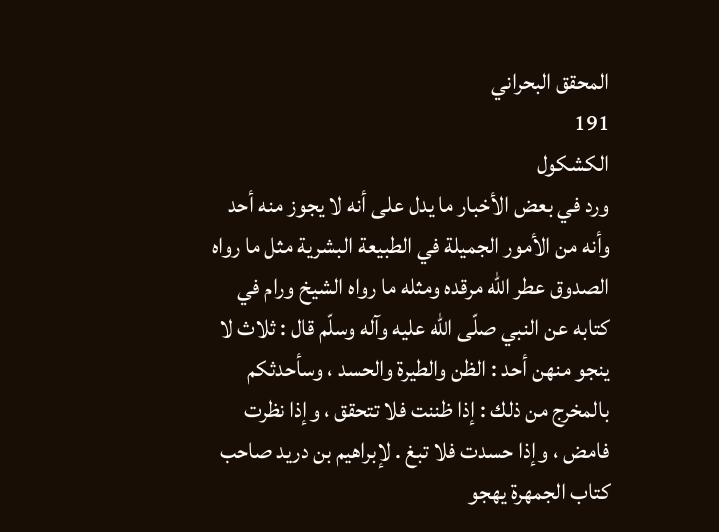المحقق البحراني
191
الكشكول
ورد في بعض الأخبار ما يدل على أنه لا يجوز منه أحد وأنه من الأمور الجميلة في الطبيعة البشرية مثل ما رواه الصدوق عطر اللّه مرقده ومثله ما رواه الشيخ ورام في كتابه عن النبي صلّى اللّه عليه وآله وسلّم قال : ثلاث لا ينجو منهن أحد : الظن والطيرة والحسد ، وسأحدثكم بالمخرج من ذلك : إذا ظننت فلا تتحقق ، وإذا نظرت فامض ، وإذا حسدت فلا تبغ . لإبراهيم بن دريد صاحب كتاب الجمهرة يهجو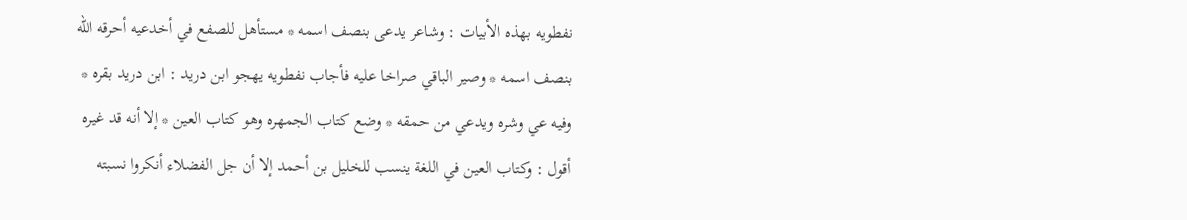نفطويه بهذه الأبيات : وشاعر يدعى بنصف اسمه * مستأهل للصفع في أخدعيه أحرقه اللّه بنصف اسمه * وصير الباقي صراخا عليه فأجاب نفطويه يهجو ابن دريد : ابن دريد بقره * وفيه عي وشره ويدعي من حمقه * وضع كتاب الجمهره وهو كتاب العين * إلا أنه قد غيره أقول : وكتاب العين في اللغة ينسب للخليل بن أحمد إلا أن جل الفضلاء أنكروا نسبته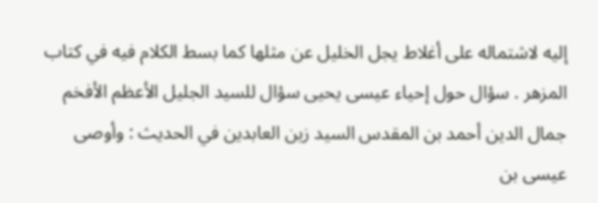إليه لاشتماله على أغلاط يجل الخليل عن مثلها كما بسط الكلام فيه في كتاب المزهر . سؤال حول إحياء عيسى يحيى سؤال للسيد الجليل الأعظم الأفخم جمال الدين أحمد بن المقدس السيد زين العابدين في الحديث : وأوصى عيسى بن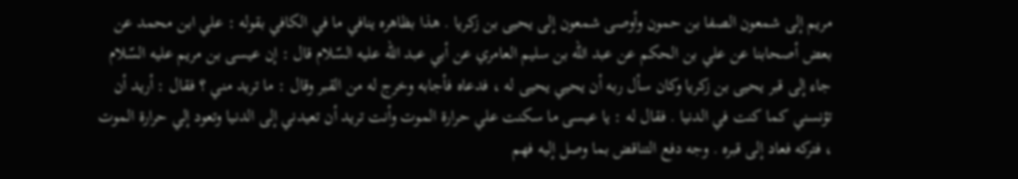مريم إلى شمعون الصفا بن حمون وأوصى شمعون إلى يحيى بن زكريا . هذا بظاهره ينافي ما في الكافي بقوله : علي ابن محمد عن بعض أصحابنا عن علي بن الحكم عن عبد اللّه بن سليم العامري عن أبي عبد اللّه عليه السّلام قال : إن عيسى بن مريم عليه السّلام جاء إلى قبر يحيى بن زكريا وكان سأل ربه أن يحيي يحيى له ، فدعاه فأجابه وخرج له من القبر وقال : ما تريد مني ؟ فقال : أريد أن تؤنسني كما كنت في الدنيا . فقال له : يا عيسى ما سكنت علي حرارة الموت وأنت تريد أن تعيدني إلى الدنيا وتعود إلي حرارة الموت ، فتركه فعاد إلى قبره . وجه دفع التناقض بما وصل إليه فهم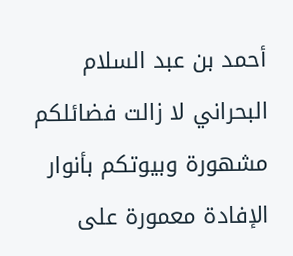أحمد بن عبد السلام البحراني لا زالت فضائلكم مشهورة وبيوتكم بأنوار الإفادة معمورة على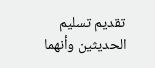تقديم تسليم الحديثين وأنهما